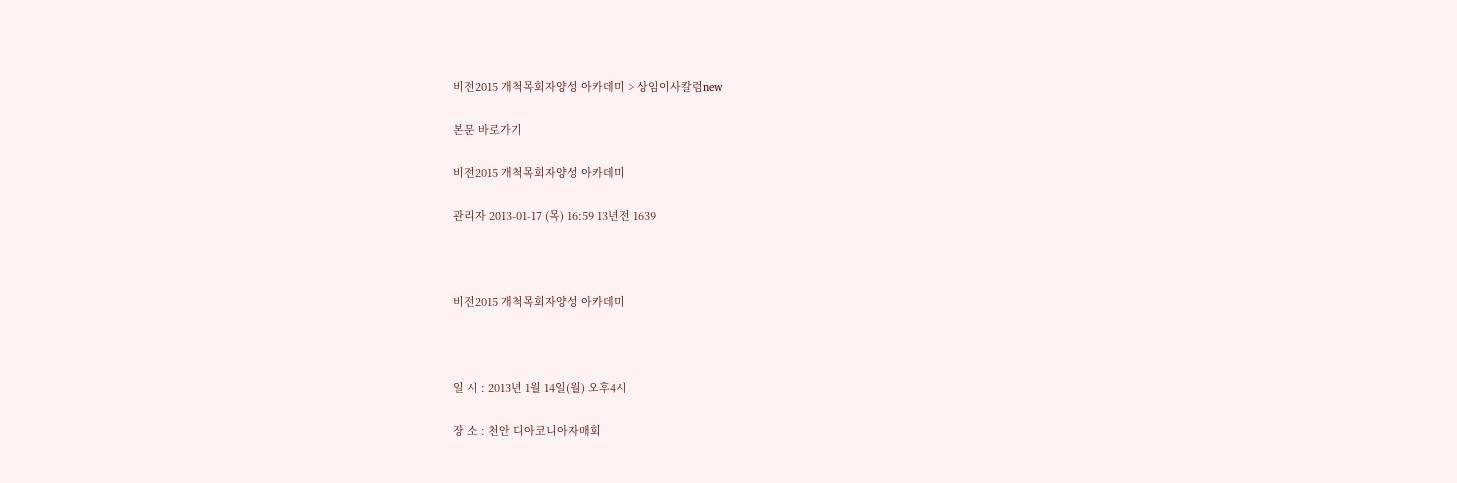비전2015 개척목회자양성 아카데미 > 상임이사칼럼new

본문 바로가기

비전2015 개척목회자양성 아카데미

관리자 2013-01-17 (목) 16:59 13년전 1639



비전2015 개척목회자양성 아카데미



일 시 : 2013년 1월 14일(월) 오후4시

장 소 : 천안 디아코니아자매회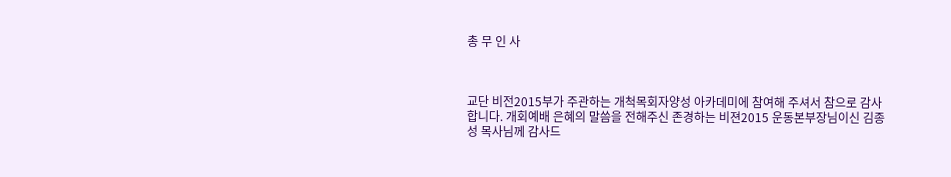총 무 인 사



교단 비전2015부가 주관하는 개척목회자양성 아카데미에 참여해 주셔서 참으로 감사합니다. 개회예배 은혜의 말씀을 전해주신 존경하는 비젼2015 운동본부장님이신 김종성 목사님께 감사드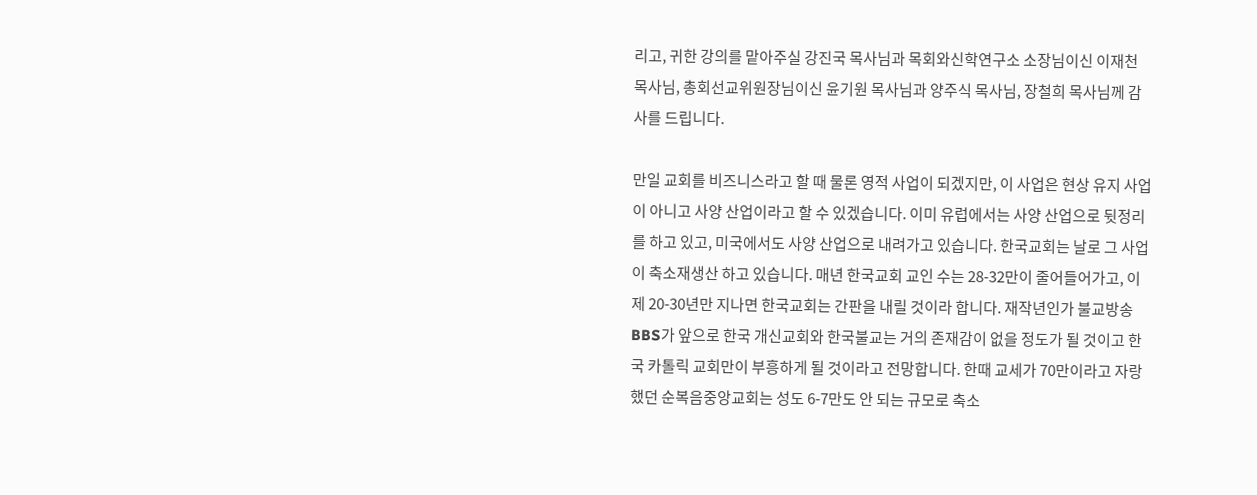리고, 귀한 강의를 맡아주실 강진국 목사님과 목회와신학연구소 소장님이신 이재천 목사님, 총회선교위원장님이신 윤기원 목사님과 양주식 목사님, 장철희 목사님께 감사를 드립니다.

만일 교회를 비즈니스라고 할 때 물론 영적 사업이 되겠지만, 이 사업은 현상 유지 사업이 아니고 사양 산업이라고 할 수 있겠습니다. 이미 유럽에서는 사양 산업으로 뒷정리를 하고 있고, 미국에서도 사양 산업으로 내려가고 있습니다. 한국교회는 날로 그 사업이 축소재생산 하고 있습니다. 매년 한국교회 교인 수는 28-32만이 줄어들어가고, 이제 20-30년만 지나면 한국교회는 간판을 내릴 것이라 합니다. 재작년인가 불교방송 BBS가 앞으로 한국 개신교회와 한국불교는 거의 존재감이 없을 정도가 될 것이고 한국 카톨릭 교회만이 부흥하게 될 것이라고 전망합니다. 한때 교세가 70만이라고 자랑했던 순복음중앙교회는 성도 6-7만도 안 되는 규모로 축소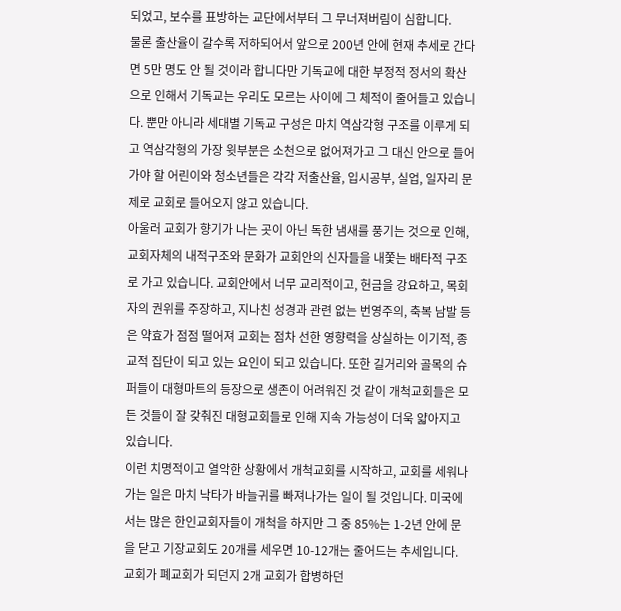되었고, 보수를 표방하는 교단에서부터 그 무너져버림이 심합니다.
물론 출산율이 갈수록 저하되어서 앞으로 200년 안에 현재 추세로 간다면 5만 명도 안 될 것이라 합니다만 기독교에 대한 부정적 정서의 확산으로 인해서 기독교는 우리도 모르는 사이에 그 체적이 줄어들고 있습니다. 뿐만 아니라 세대별 기독교 구성은 마치 역삼각형 구조를 이루게 되고 역삼각형의 가장 윗부분은 소천으로 없어져가고 그 대신 안으로 들어가야 할 어린이와 청소년들은 각각 저출산율, 입시공부, 실업, 일자리 문제로 교회로 들어오지 않고 있습니다.
아울러 교회가 향기가 나는 곳이 아닌 독한 냄새를 풍기는 것으로 인해, 교회자체의 내적구조와 문화가 교회안의 신자들을 내쫓는 배타적 구조로 가고 있습니다. 교회안에서 너무 교리적이고, 헌금을 강요하고, 목회자의 권위를 주장하고, 지나친 성경과 관련 없는 번영주의, 축복 남발 등은 약효가 점점 떨어져 교회는 점차 선한 영향력을 상실하는 이기적, 종교적 집단이 되고 있는 요인이 되고 있습니다. 또한 길거리와 골목의 슈퍼들이 대형마트의 등장으로 생존이 어려워진 것 같이 개척교회들은 모든 것들이 잘 갖춰진 대형교회들로 인해 지속 가능성이 더욱 얇아지고 있습니다.
이런 치명적이고 열악한 상황에서 개척교회를 시작하고, 교회를 세워나가는 일은 마치 낙타가 바늘귀를 빠져나가는 일이 될 것입니다. 미국에서는 많은 한인교회자들이 개척을 하지만 그 중 85%는 1-2년 안에 문을 닫고 기장교회도 20개를 세우면 10-12개는 줄어드는 추세입니다. 교회가 폐교회가 되던지 2개 교회가 합병하던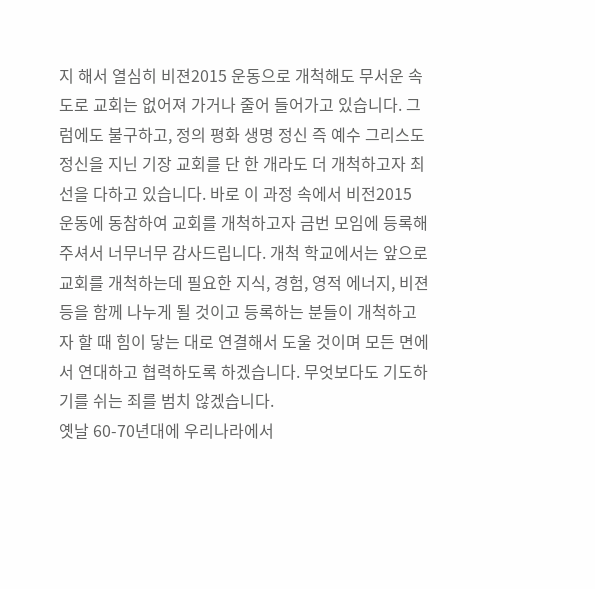지 해서 열심히 비젼2015 운동으로 개척해도 무서운 속도로 교회는 없어져 가거나 줄어 들어가고 있습니다. 그럼에도 불구하고, 정의 평화 생명 정신 즉 예수 그리스도 정신을 지닌 기장 교회를 단 한 개라도 더 개척하고자 최선을 다하고 있습니다. 바로 이 과정 속에서 비전2015 운동에 동참하여 교회를 개척하고자 금번 모임에 등록해 주셔서 너무너무 감사드립니다. 개척 학교에서는 앞으로 교회를 개척하는데 필요한 지식, 경험, 영적 에너지, 비젼 등을 함께 나누게 될 것이고 등록하는 분들이 개척하고자 할 때 힘이 닿는 대로 연결해서 도울 것이며 모든 면에서 연대하고 협력하도록 하겠습니다. 무엇보다도 기도하기를 쉬는 죄를 범치 않겠습니다.
옛날 60-70년대에 우리나라에서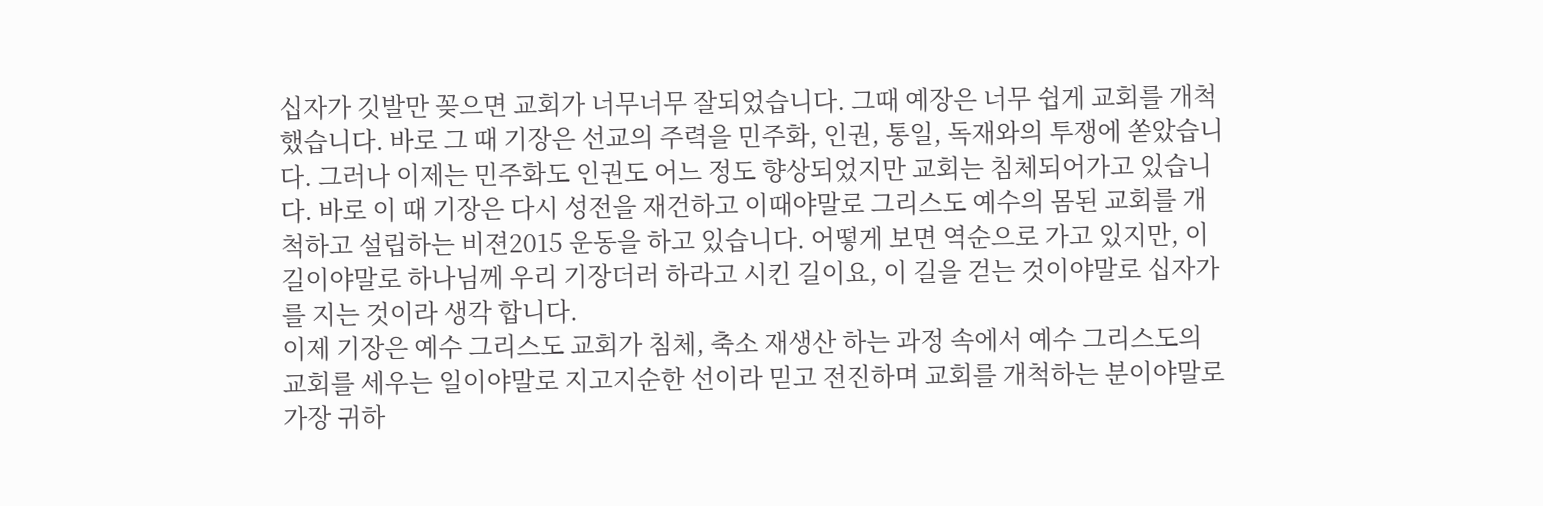십자가 깃발만 꽂으면 교회가 너무너무 잘되었습니다. 그때 예장은 너무 쉽게 교회를 개척했습니다. 바로 그 때 기장은 선교의 주력을 민주화, 인권, 통일, 독재와의 투쟁에 쏟았습니다. 그러나 이제는 민주화도 인권도 어느 정도 향상되었지만 교회는 침체되어가고 있습니다. 바로 이 때 기장은 다시 성전을 재건하고 이때야말로 그리스도 예수의 몸된 교회를 개척하고 설립하는 비젼2015 운동을 하고 있습니다. 어떻게 보면 역순으로 가고 있지만, 이 길이야말로 하나님께 우리 기장더러 하라고 시킨 길이요, 이 길을 걷는 것이야말로 십자가를 지는 것이라 생각 합니다.
이제 기장은 예수 그리스도 교회가 침체, 축소 재생산 하는 과정 속에서 예수 그리스도의 교회를 세우는 일이야말로 지고지순한 선이라 믿고 전진하며 교회를 개척하는 분이야말로 가장 귀하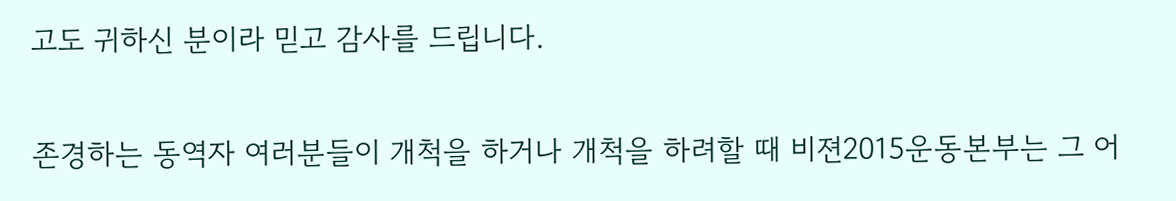고도 귀하신 분이라 믿고 감사를 드립니다.

존경하는 동역자 여러분들이 개척을 하거나 개척을 하려할 때 비젼2015운동본부는 그 어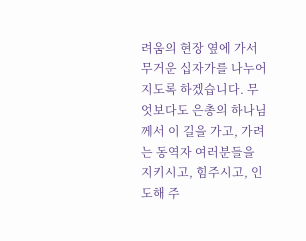려움의 현장 옆에 가서 무거운 십자가를 나누어지도록 하겠습니다. 무엇보다도 은총의 하나님께서 이 길을 가고, 가려는 동역자 여러분들을 지키시고, 힘주시고, 인도해 주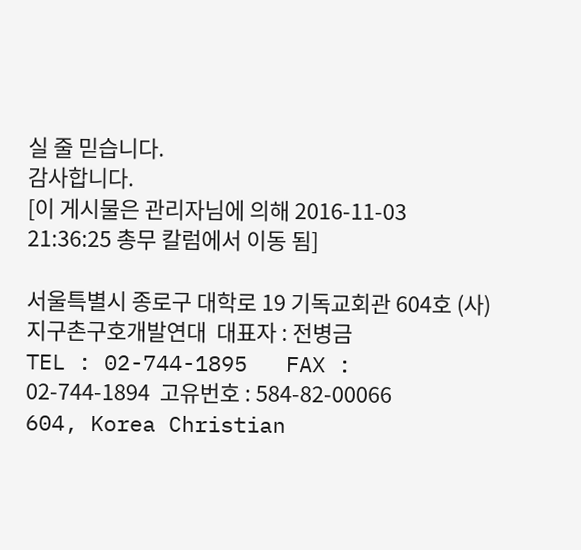실 줄 믿습니다.
감사합니다.
[이 게시물은 관리자님에 의해 2016-11-03 21:36:25 총무 칼럼에서 이동 됨]

서울특별시 종로구 대학로 19 기독교회관 604호 (사)지구촌구호개발연대  대표자 : 전병금
TEL : 02-744-1895   FAX : 02-744-1894  고유번호 : 584-82-00066
604, Korea Christian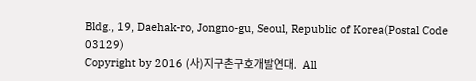Bldg., 19, Daehak-ro, Jongno-gu, Seoul, Republic of Korea(Postal Code 03129)
Copyright by 2016 (사)지구촌구호개발연대.   All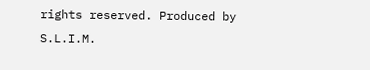rights reserved. Produced by S.L.I.M.